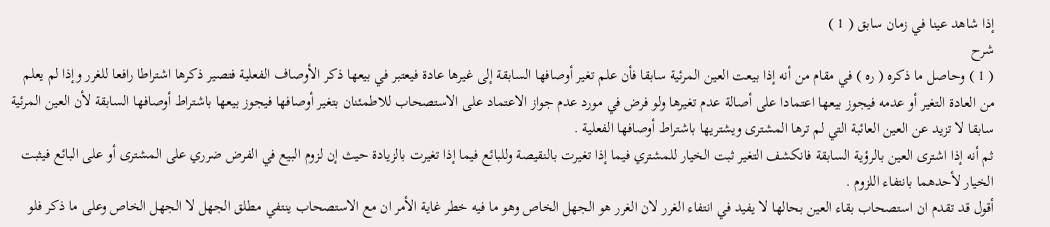إذا شاهد عينا في زمان سابق ( 1 )
شرح
( 1 ) وحاصل ما ذكره ( ره ) في مقام من أنه إذا بيعت العين المرئية سابقا فأن علم تغير أوصافها السابقة إلى غيرها عادة فيعتبر في بيعها ذكر الأوصاف الفعلية فتصير ذكرها اشتراطا رافعا للغرر وإذا لم يعلم من العادة التغير أو عدمه فيجوز بيعها اعتمادا على أصالة عدم تغيرها ولو فرض في مورد عدم جواز الاعتماد على الاستصحاب للاطمئنان بتغير أوصافها فيجوز بيعها باشتراط أوصافها السابقة لأن العين المرئية سابقا لا تزيد عن العين العائبة التي لم ترها المشترى ويشتريها باشتراط أوصافها الفعلية .
ثم أنه إذا اشترى العين بالرؤية السابقة فانكشف التغير ثبت الخيار للمشتري فيما إذا تغيرت بالنقيصة وللبائع فيما إذا تغيرت بالزيادة حيث إن لزوم البيع في الفرض ضرري على المشترى أو على البائع فيثبت الخيار لأحدهما بانتفاء اللزوم .
أقول قد تقدم ان استصحاب بقاء العين بحالها لا يفيد في انتفاء الغرر لان الغرر هو الجهل الخاص وهو ما فيه خطر غاية الأمر ان مع الاستصحاب ينتفي مطلق الجهل لا الجهل الخاص وعلى ما ذكر فلو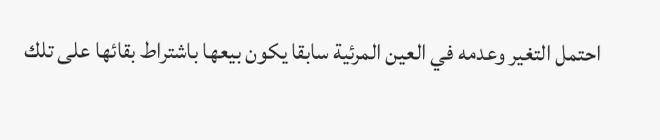احتمل التغير وعدمه في العين المرئية سابقا يكون بيعها باشتراط بقائها على تلك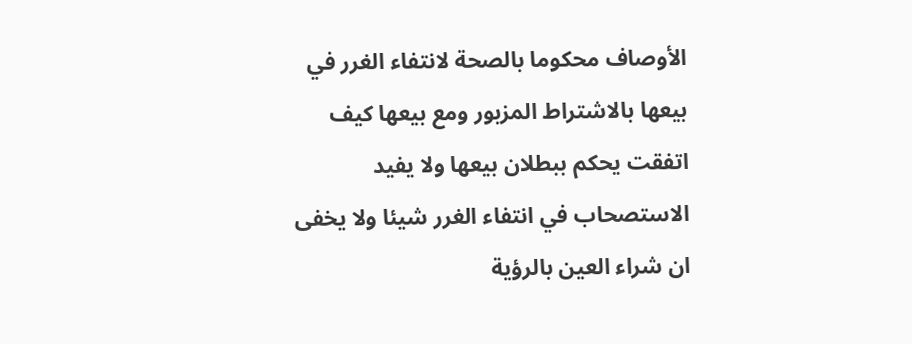الأوصاف محكوما بالصحة لانتفاء الغرر في بيعها بالاشتراط المزبور ومع بيعها كيف اتفقت يحكم ببطلان بيعها ولا يفيد الاستصحاب في انتفاء الغرر شيئا ولا يخفى ان شراء العين بالرؤية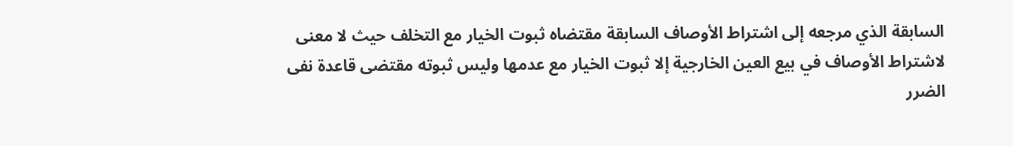السابقة الذي مرجعه إلى اشتراط الأوصاف السابقة مقتضاه ثبوت الخيار مع التخلف حيث لا معنى لاشتراط الأوصاف في بيع العين الخارجية إلا ثبوت الخيار مع عدمها وليس ثبوته مقتضى قاعدة نفى الضرر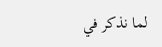لما نذكر في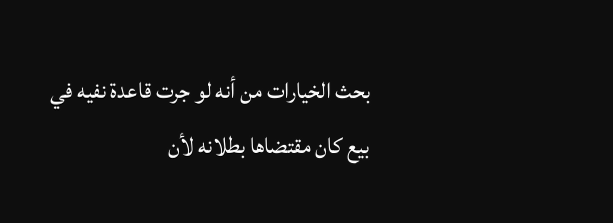بحث الخيارات من أنه لو جرت قاعدة نفيه في بيع كان مقتضاها بطلانه لأن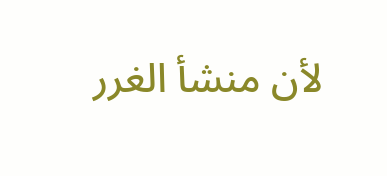لأن منشأ الغرر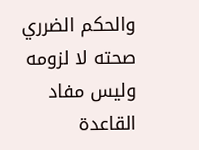والحكم الضرري صحته لا لزومه وليس مفاد القاعدة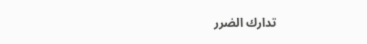تدارك الضرر